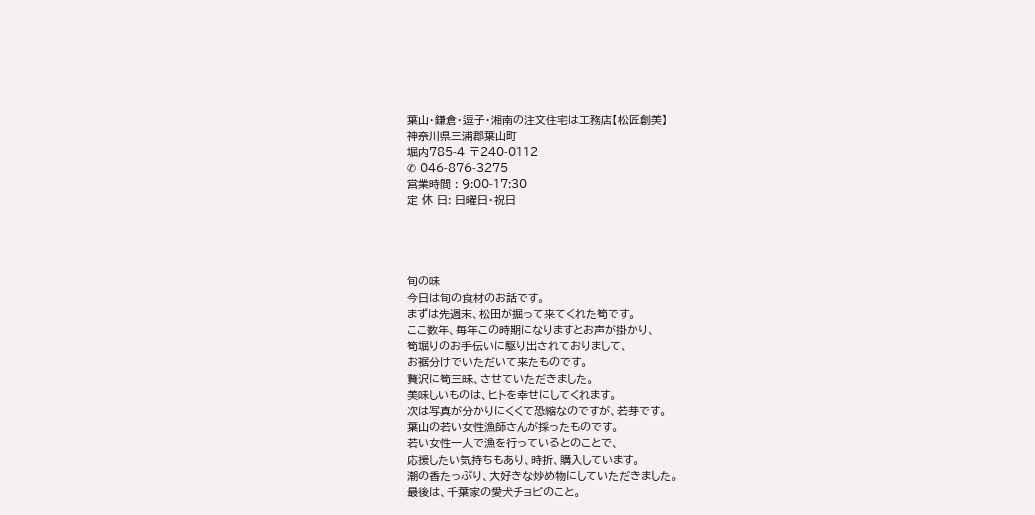葉山・鎌倉・逗子・湘南の注文住宅は工務店【松匠創美】
神奈川県三浦郡葉山町
堀内785-4 〒240-0112
✆ 046-876-3275
営業時間 : 9:00-17:30
定 休 日: 日曜日・祝日




旬の味
今日は旬の食材のお話です。
まずは先週末、松田が掘って来てくれた筍です。
ここ数年、毎年この時期になりますとお声が掛かり、
筍堀りのお手伝いに駆り出されておりまして、
お裾分けでいただいて来たものです。
贅沢に筍三昧、させていただきました。
美味しいものは、ヒトを幸せにしてくれます。
次は写真が分かりにくくて恐縮なのですが、若芽です。
葉山の若い女性漁師さんが採ったものです。
若い女性一人で漁を行っているとのことで、
応援したい気持ちもあり、時折、購入しています。
潮の香たっぷり、大好きな炒め物にしていただきました。
最後は、千葉家の愛犬チョビのこと。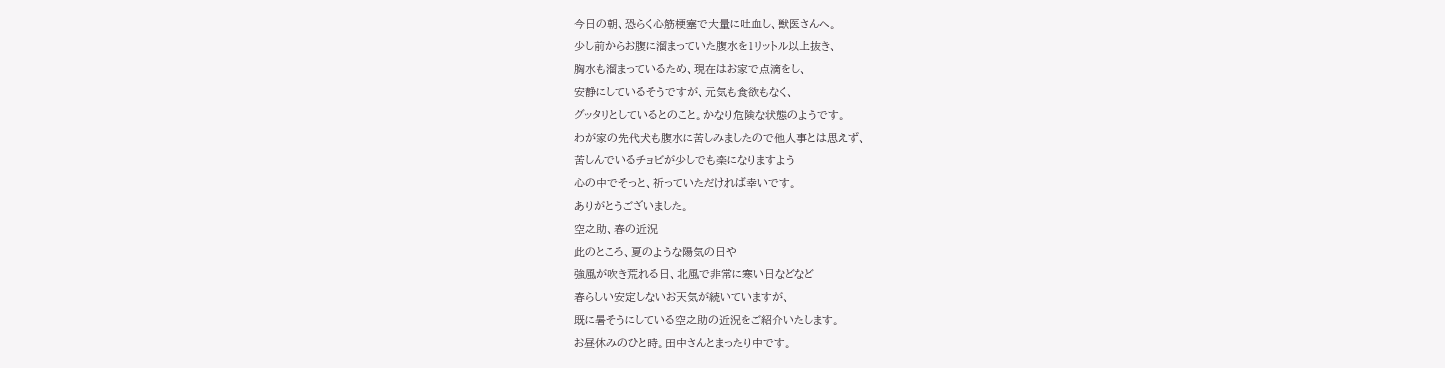今日の朝、恐らく心筋梗塞で大量に吐血し、獣医さんへ。
少し前からお腹に溜まっていた腹水を1リットル以上抜き、
胸水も溜まっているため、現在はお家で点滴をし、
安静にしているそうですが、元気も食欲もなく、
グッタリとしているとのこと。かなり危険な状態のようです。
わが家の先代犬も腹水に苦しみましたので他人事とは思えず、
苦しんでいるチョビが少しでも楽になりますよう
心の中でそっと、祈っていただければ幸いです。
ありがとうございました。
空之助、春の近況
此のところ、夏のような陽気の日や
強風が吹き荒れる日、北風で非常に寒い日などなど
春らしい安定しないお天気が続いていますが、
既に暑そうにしている空之助の近況をご紹介いたします。
お昼休みのひと時。田中さんとまったり中です。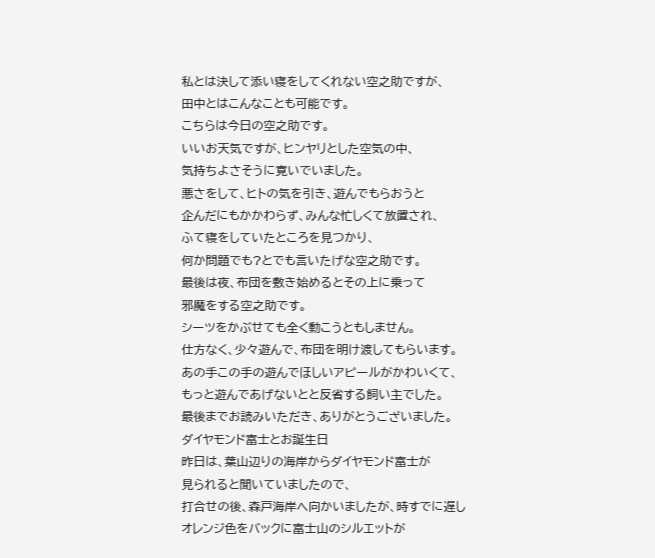私とは決して添い寝をしてくれない空之助ですが、
田中とはこんなことも可能です。
こちらは今日の空之助です。
いいお天気ですが、ヒンヤリとした空気の中、
気持ちよさそうに寛いでいました。
悪さをして、ヒトの気を引き、遊んでもらおうと
企んだにもかかわらず、みんな忙しくて放置され、
ふて寝をしていたところを見つかり、
何か問題でも?とでも言いたげな空之助です。
最後は夜、布団を敷き始めるとその上に乗って
邪魔をする空之助です。
シーツをかぶせても全く動こうともしません。
仕方なく、少々遊んで、布団を明け渡してもらいます。
あの手この手の遊んでほしいアピールがかわいくて、
もっと遊んであげないとと反省する飼い主でした。
最後までお読みいただき、ありがとうございました。
ダイヤモンド富士とお誕生日
昨日は、葉山辺りの海岸からダイヤモンド富士が
見られると聞いていましたので、
打合せの後、森戸海岸へ向かいましたが、時すでに遅し
オレンジ色をバックに富士山のシルエットが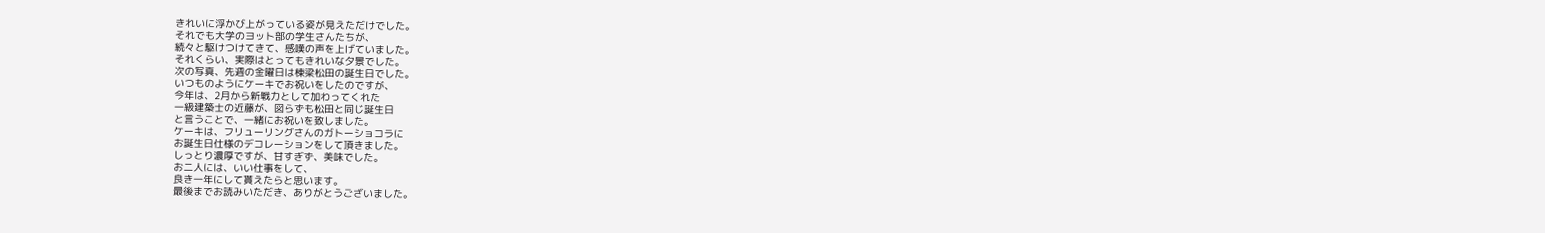きれいに浮かび上がっている姿が見えただけでした。
それでも大学のヨット部の学生さんたちが、
続々と駆けつけてきて、感嘆の声を上げていました。
それくらい、実際はとってもきれいな夕景でした。
次の写真、先週の金曜日は棟梁松田の誕生日でした。
いつものようにケーキでお祝いをしたのですが、
今年は、2月から新戦力として加わってくれた
一級建築士の近藤が、図らずも松田と同じ誕生日
と言うことで、一緒にお祝いを致しました。
ケーキは、フリューリングさんのガトーショコラに
お誕生日仕様のデコレーションをして頂きました。
しっとり濃厚ですが、甘すぎず、美味でした。
お二人には、いい仕事をして、
良き一年にして貰えたらと思います。
最後までお読みいただき、ありがとうございました。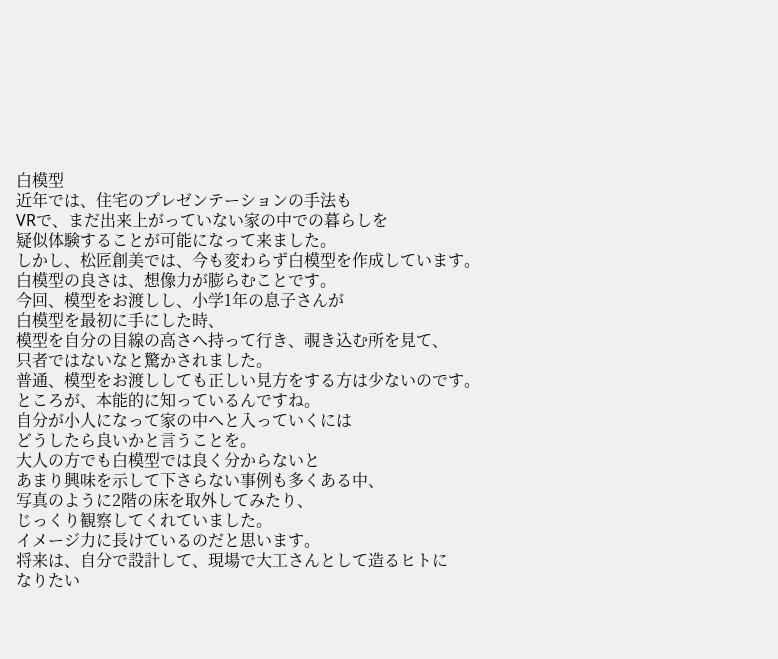白模型
近年では、住宅のプレゼンテーションの手法も
VRで、まだ出来上がっていない家の中での暮らしを
疑似体験することが可能になって来ました。
しかし、松匠創美では、今も変わらず白模型を作成しています。
白模型の良さは、想像力が膨らむことです。
今回、模型をお渡しし、小学1年の息子さんが
白模型を最初に手にした時、
模型を自分の目線の高さへ持って行き、覗き込む所を見て、
只者ではないなと驚かされました。
普通、模型をお渡ししても正しい見方をする方は少ないのです。
ところが、本能的に知っているんですね。
自分が小人になって家の中へと入っていくには
どうしたら良いかと言うことを。
大人の方でも白模型では良く分からないと
あまり興味を示して下さらない事例も多くある中、
写真のように2階の床を取外してみたり、
じっくり観察してくれていました。
イメージ力に長けているのだと思います。
将来は、自分で設計して、現場で大工さんとして造るヒトに
なりたい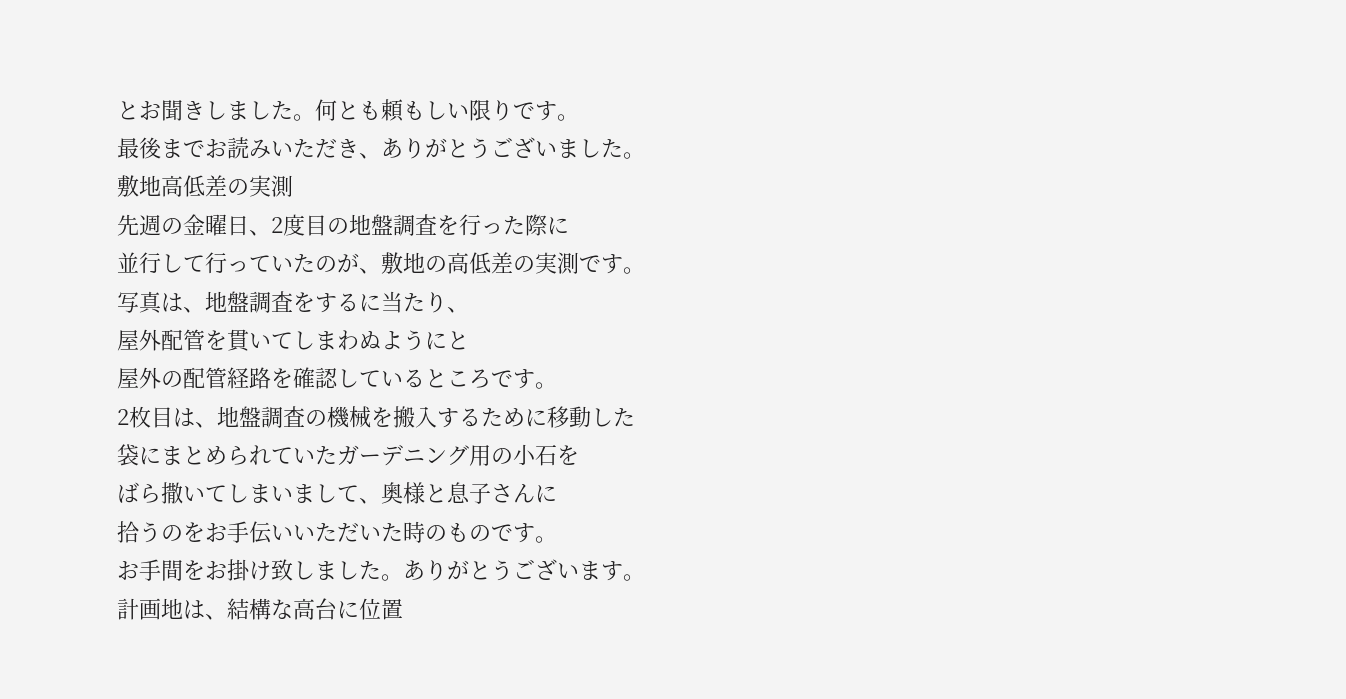とお聞きしました。何とも頼もしい限りです。
最後までお読みいただき、ありがとうございました。
敷地高低差の実測
先週の金曜日、2度目の地盤調査を行った際に
並行して行っていたのが、敷地の高低差の実測です。
写真は、地盤調査をするに当たり、
屋外配管を貫いてしまわぬようにと
屋外の配管経路を確認しているところです。
2枚目は、地盤調査の機械を搬入するために移動した
袋にまとめられていたガーデニング用の小石を
ばら撒いてしまいまして、奥様と息子さんに
拾うのをお手伝いいただいた時のものです。
お手間をお掛け致しました。ありがとうございます。
計画地は、結構な高台に位置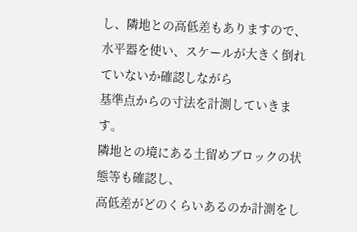し、隣地との高低差もありますので、
水平器を使い、スケールが大きく倒れていないか確認しながら
基準点からの寸法を計測していきます。
隣地との境にある土留めブロックの状態等も確認し、
高低差がどのくらいあるのか計測をし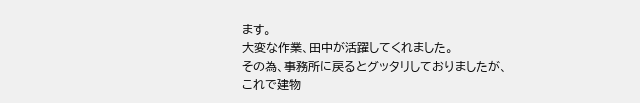ます。
大変な作業、田中が活躍してくれました。
その為、事務所に戻るとグッタリしておりましたが、
これで建物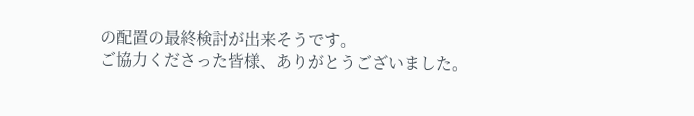の配置の最終検討が出来そうです。
ご協力くださった皆様、ありがとうございました。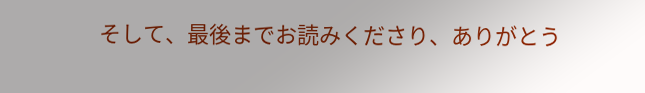そして、最後までお読みくださり、ありがとう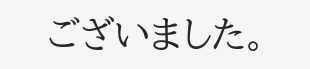ございました。